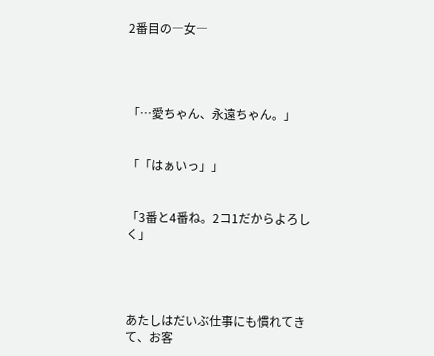2番目の―女―




「…愛ちゃん、永遠ちゃん。」


「「はぁいっ」」


「3番と4番ね。2コ1だからよろしく」




あたしはだいぶ仕事にも慣れてきて、お客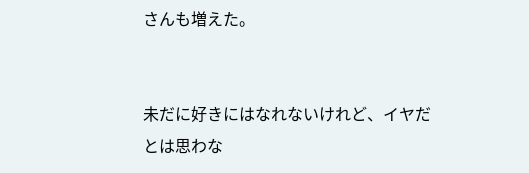さんも増えた。


未だに好きにはなれないけれど、イヤだとは思わな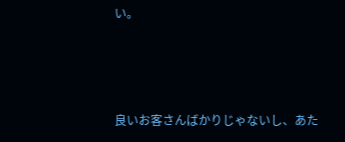い。



良いお客さんばかりじゃないし、あた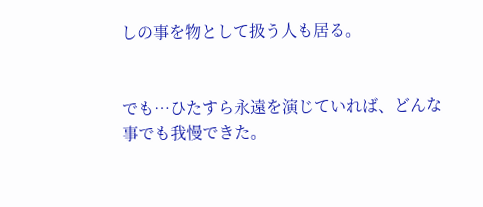しの事を物として扱う人も居る。


でも…ひたすら永遠を演じていれば、どんな事でも我慢できた。